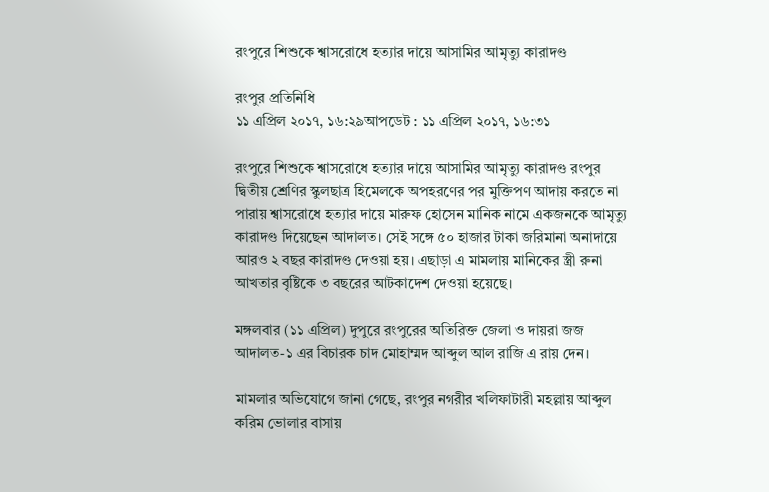রংপুরে শিশুকে শ্বাসরোধে হত্যার দায়ে আসামির আমৃত্যু কারাদণ্ড

রংপুর প্রতিনিধি
১১ এপ্রিল ২০১৭, ১৬:২৯আপডেট : ১১ এপ্রিল ২০১৭, ১৬:৩১

রংপুরে শিশুকে শ্বাসরোধে হত্যার দায়ে আসামির আমৃত্যু কারাদণ্ড রংপুর দ্বিতীয় শ্রেণির স্কুলছাত্র হিমেলকে অপহরণের পর মুক্তিপণ আদায় করতে না পারায় শ্বাসরোধে হত্যার দায়ে মারুফ হোসেন মানিক নামে একজনকে আমৃত্যু কারাদণ্ড দিয়েছেন আদালত। সেই সঙ্গে ৫০ হাজার টাকা জরিমানা অনাদায়ে আরও ২ বছর কারাদণ্ড দেওয়া হয়। এছাড়া এ মামলায় মানিকের স্ত্রী রুনা আখতার বৃষ্টিকে ৩ বছরের আটকাদেশ দেওয়া হয়েছে।

মঙ্গলবার (১১ এপ্রিল) দুপুরে রংপুরের অতিরিক্ত জেলা ও দায়রা জজ আদালত-১ এর বিচারক চাদ মোহাম্মদ আব্দুল আল রাজি এ রায় দেন।

মামলার অভিযোগে জানা গেছে, রংপুর নগরীর খলিফাটারী মহল্লায় আব্দুল করিম ভোলার বাসায়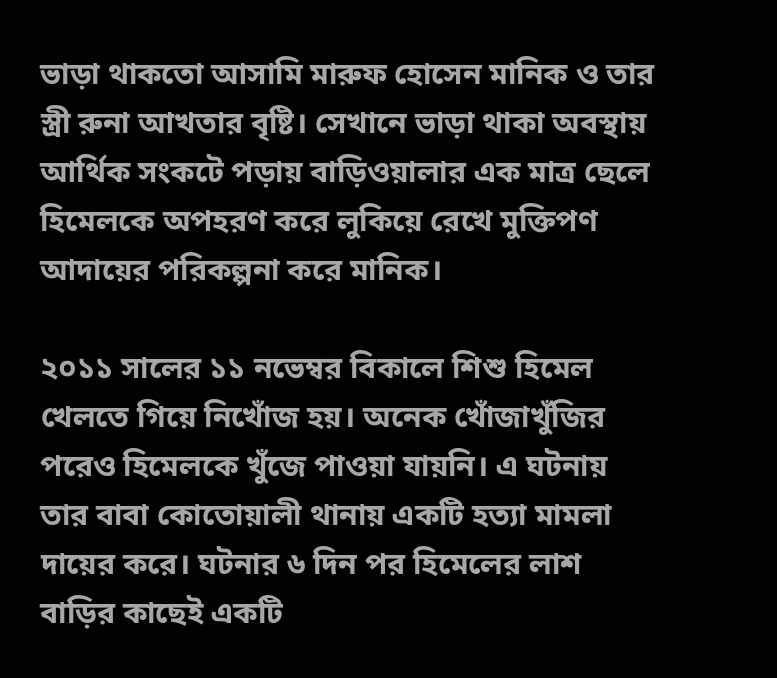ভাড়া থাকতো আসামি মারুফ হোসেন মানিক ও তার স্ত্রী রুনা আখতার বৃষ্টি। সেখানে ভাড়া থাকা অবস্থায় আর্থিক সংকটে পড়ায় বাড়িওয়ালার এক মাত্র ছেলে হিমেলকে অপহরণ করে লুকিয়ে রেখে মুক্তিপণ আদায়ের পরিকল্পনা করে মানিক।

২০১১ সালের ১১ নভেম্বর বিকালে শিশু হিমেল খেলতে গিয়ে নিখোঁজ হয়। অনেক খোঁজাখুঁজির পরেও হিমেলকে খুঁজে পাওয়া যায়নি। এ ঘটনায় তার বাবা কোতোয়ালী থানায় একটি হত্যা মামলা দায়ের করে। ঘটনার ৬ দিন পর হিমেলের লাশ বাড়ির কাছেই একটি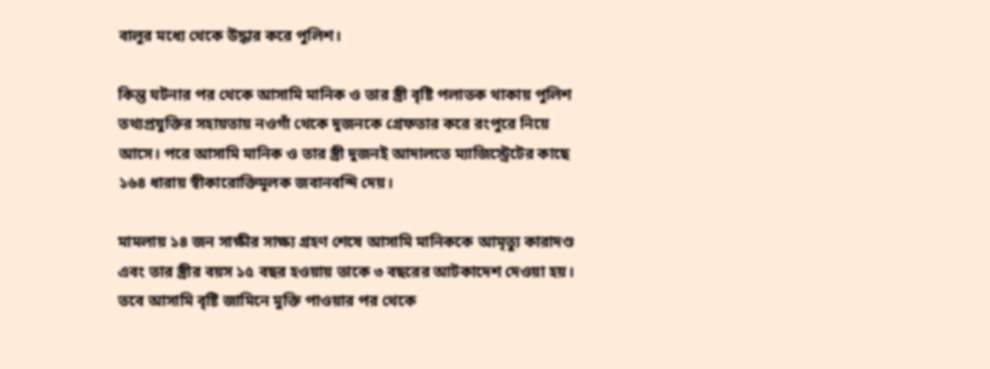বালুর মধ্যে থেকে উদ্ধার করে পুলিশ।

কিন্তু ঘটনার পর থেকে আসামি মানিক ও তার স্ত্রী বৃষ্টি পলাতক থাকায় পুলিশ তথ্যপ্রযুক্তির সহায়তায় নওগাঁ থেকে দুজনকে গ্রেফতার করে রংপুরে নিয়ে আসে। পরে আসামি মানিক ও তার স্ত্রী দুজনই আদালতে ম্যাজিস্ট্রেটের কাছে ১৬৪ ধারায় স্বীকারোক্তিমূলক জবানবন্দি দেয়।

মামলায় ১৪ জন সাক্ষীর সাক্ষ্য গ্রহণ শেষে আসামি মানিককে আমৃত্যু কারাদণ্ড এবং তার স্ত্রীর বয়স ১৫ বছর হওয়ায় তাকে ৩ বছরের আটকাদেশ দেওয়া হয়। তবে আসামি বৃষ্টি জামিনে মুক্তি পাওয়ার পর থেকে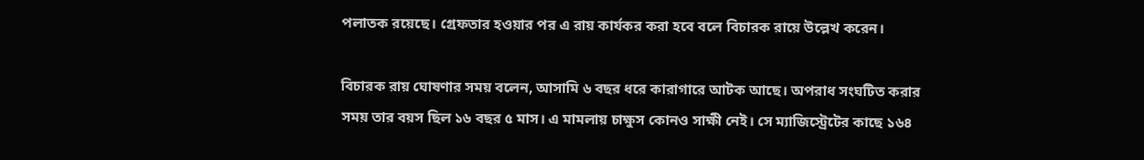পলাতক রয়েছে। গ্রেফতার হওয়ার পর এ রায় কার্যকর করা হবে বলে বিচারক রায়ে উল্লেখ করেন।

বিচারক রায় ঘোষণার সময় বলেন, আসামি ৬ বছর ধরে কারাগারে আটক আছে। অপরাধ সংঘটিত করার সময় তার বয়স ছিল ১৬ বছর ৫ মাস। এ মামলায় চাক্ষুস কোনও সাক্ষী নেই। সে ম্যাজিস্ট্রেটের কাছে ১৬৪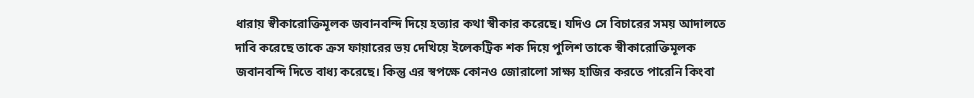ধারায় স্বীকারোক্তিমূলক জবানবন্দি দিয়ে হত্যার কথা স্বীকার করেছে। যদিও সে বিচারের সময় আদালতে দাবি করেছে তাকে ক্রস ফায়ারের ভয় দেখিয়ে ইলেকট্রিক শক দিয়ে পুলিশ তাকে স্বীকারোক্তিমূলক জবানবন্দি দিতে বাধ্য করেছে। কিন্তু এর স্বপক্ষে কোনও জোরালো সাক্ষ্য হাজির করতে পারেনি কিংবা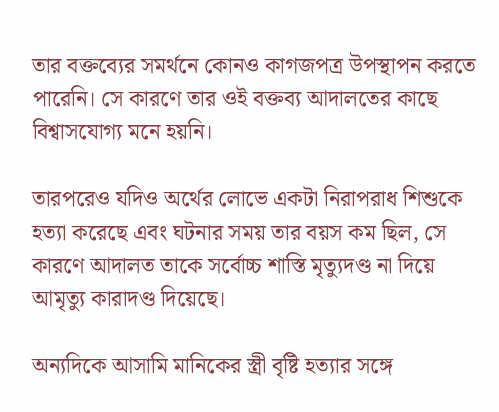তার বক্তব্যের সমর্থনে কোনও কাগজপত্র উপস্থাপন করতে পারেনি। সে কারণে তার ওই বক্তব্য আদালতের কাছে বিশ্বাসযোগ্য মনে হয়নি।

তারপরেও যদিও অর্থের লোভে একটা নিরাপরাধ শিশুকে হত্যা করেছে এবং ঘটনার সময় তার বয়স কম ছিল, সে কারণে আদালত তাকে সর্বোচ্চ শাস্তি মৃত্যুদণ্ড না দিয়ে আমৃত্যু কারাদণ্ড দিয়েছে।

অন্যদিকে আসামি মানিকের স্ত্রী বৃষ্টি হত্যার সঙ্গে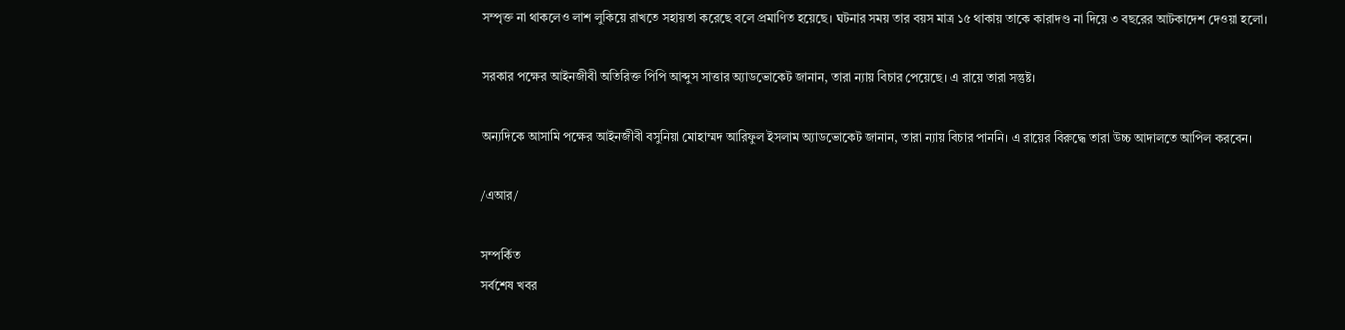সম্পৃক্ত না থাকলেও লাশ লুকিয়ে রাখতে সহায়তা করেছে বলে প্রমাণিত হয়েছে। ঘটনার সময় তার বয়স মাত্র ১৫ থাকায় তাকে কারাদণ্ড না দিয়ে ৩ বছরের আটকাদেশ দেওয়া হলো।

সরকার পক্ষের আইনজীবী অতিরিক্ত পিপি আব্দুস সাত্তার অ্যাডভোকেট জানান, তারা ন্যায় বিচার পেয়েছে। এ রায়ে তারা সন্তুষ্ট।

অন্যদিকে আসামি পক্ষের আইনজীবী বসুনিয়া মোহাম্মদ আরিফুল ইসলাম অ্যাডভোকেট জানান, তারা ন্যায় বিচার পাননি। এ রায়ের বিরুদ্ধে তারা উচ্চ আদালতে আপিল করবেন।

/এআর/

সম্পর্কিত
সর্বশেষ খবর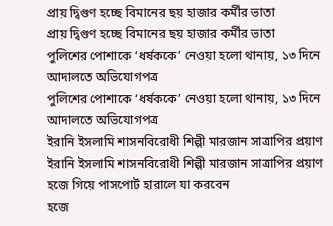প্রায় দ্বিগুণ হচ্ছে বিমানের ছয় হাজার কর্মীর ভাতা
প্রায় দ্বিগুণ হচ্ছে বিমানের ছয় হাজার কর্মীর ভাতা
পুলিশের পোশাকে ‘ধর্ষককে’ নেওয়া হলো থানায়, ১৩ দিনে আদালতে অভিযোগপত্র
পুলিশের পোশাকে ‘ধর্ষককে’ নেওয়া হলো থানায়, ১৩ দিনে আদালতে অভিযোগপত্র
ইরানি ইসলামি শাসনবিরোধী শিল্পী মারজান সাত্রাপির প্রয়াণ
ইরানি ইসলামি শাসনবিরোধী শিল্পী মারজান সাত্রাপির প্রয়াণ
হজে গিয়ে পাসপোর্ট হারালে যা করবেন
হজে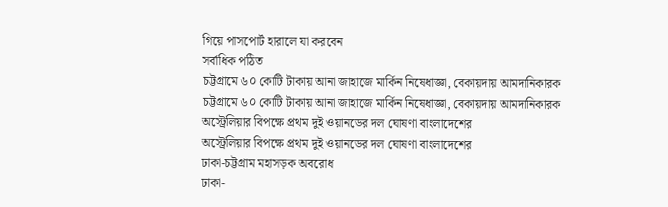গিয়ে পাসপোর্ট হারালে যা করবেন
সর্বাধিক পঠিত
চট্টগ্রামে ৬০ কোটি টাকায় আনা জাহাজে মার্কিন নিষেধাজ্ঞা, বেকায়দায় আমদানিকারক
চট্টগ্রামে ৬০ কোটি টাকায় আনা জাহাজে মার্কিন নিষেধাজ্ঞা, বেকায়দায় আমদানিকারক
অস্ট্রেলিয়ার বিপক্ষে প্রথম দুই ওয়ানডের দল ঘোষণা বাংলাদেশের
অস্ট্রেলিয়ার বিপক্ষে প্রথম দুই ওয়ানডের দল ঘোষণা বাংলাদেশের
ঢাকা-চট্টগ্রাম মহাসড়ক অবরোধ
ঢাকা-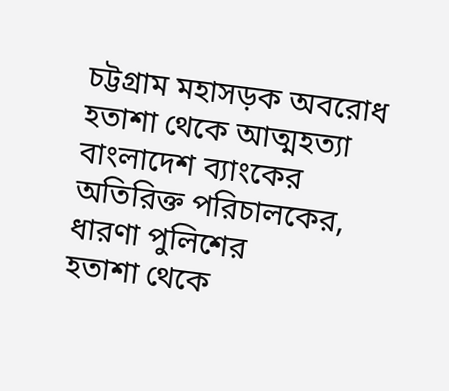চট্টগ্রাম মহাসড়ক অবরোধ
হতাশা থেকে আত্মহত্যা বাংলাদেশ ব্যাংকের অতিরিক্ত পরিচালকের, ধারণা পুলিশের
হতাশা থেকে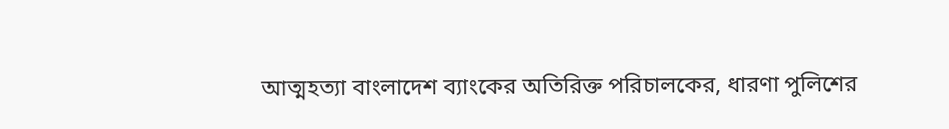আত্মহত্যা বাংলাদেশ ব্যাংকের অতিরিক্ত পরিচালকের, ধারণা পুলিশের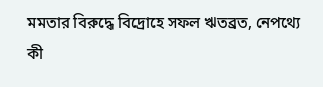মমতার বিরুদ্ধে বিদ্রোহে সফল ঋতব্রত, নেপথ্যে কী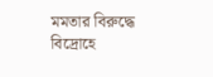মমতার বিরুদ্ধে বিদ্রোহে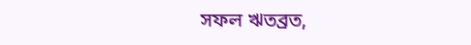সফল ঋতব্রত,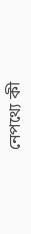নেপথ্যে কী